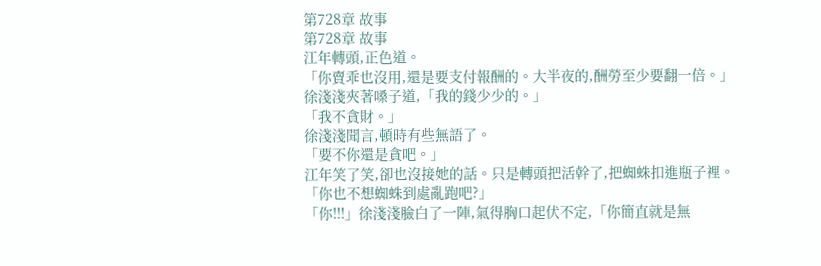第728章 故事
第728章 故事
江年轉頭,正色道。
「你賣乖也沒用,還是要支付報酬的。大半夜的,酬勞至少要翻一倍。」
徐淺淺夾著嗓子道,「我的錢少少的。」
「我不貪財。」
徐淺淺聞言,頓時有些無語了。
「要不你還是貪吧。」
江年笑了笑,卻也沒接她的話。只是轉頭把活幹了,把蜘蛛扣進瓶子裡。
「你也不想蜘蛛到處亂跑吧?」
「你!!!」徐淺淺臉白了一陣,氣得胸口起伏不定,「你簡直就是無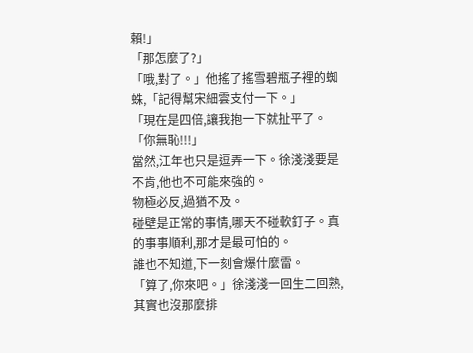賴!」
「那怎麼了?」
「哦,對了。」他搖了搖雪碧瓶子裡的蜘蛛,「記得幫宋細雲支付一下。」
「現在是四倍,讓我抱一下就扯平了。
「你無恥!!!」
當然,江年也只是逗弄一下。徐淺淺要是不肯,他也不可能來強的。
物極必反,過猶不及。
碰壁是正常的事情,哪天不碰軟釘子。真的事事順利,那才是最可怕的。
誰也不知道,下一刻會爆什麼雷。
「算了,你來吧。」徐淺淺一回生二回熟,其實也沒那麼排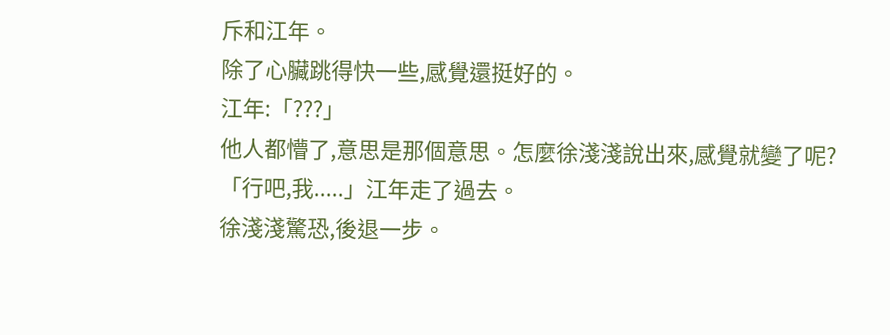斥和江年。
除了心臟跳得快一些,感覺還挺好的。
江年:「???」
他人都懵了,意思是那個意思。怎麼徐淺淺說出來,感覺就變了呢?
「行吧,我.....」江年走了過去。
徐淺淺驚恐,後退一步。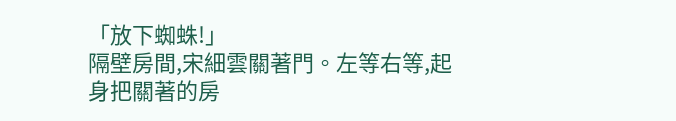「放下蜘蛛!」
隔壁房間,宋細雲關著門。左等右等,起身把關著的房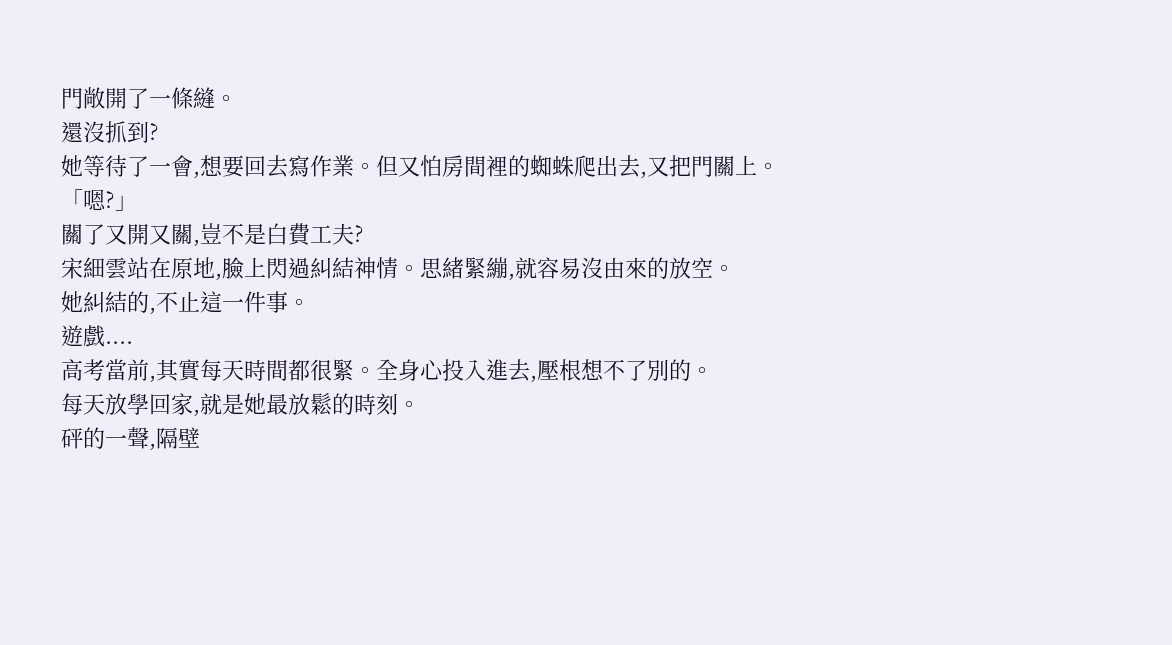門敞開了一條縫。
還沒抓到?
她等待了一會,想要回去寫作業。但又怕房間裡的蜘蛛爬出去,又把門關上。
「嗯?」
關了又開又關,豈不是白費工夫?
宋細雲站在原地,臉上閃過糾結神情。思緒緊繃,就容易沒由來的放空。
她糾結的,不止這一件事。
遊戲....
高考當前,其實每天時間都很緊。全身心投入進去,壓根想不了別的。
每天放學回家,就是她最放鬆的時刻。
砰的一聲,隔壁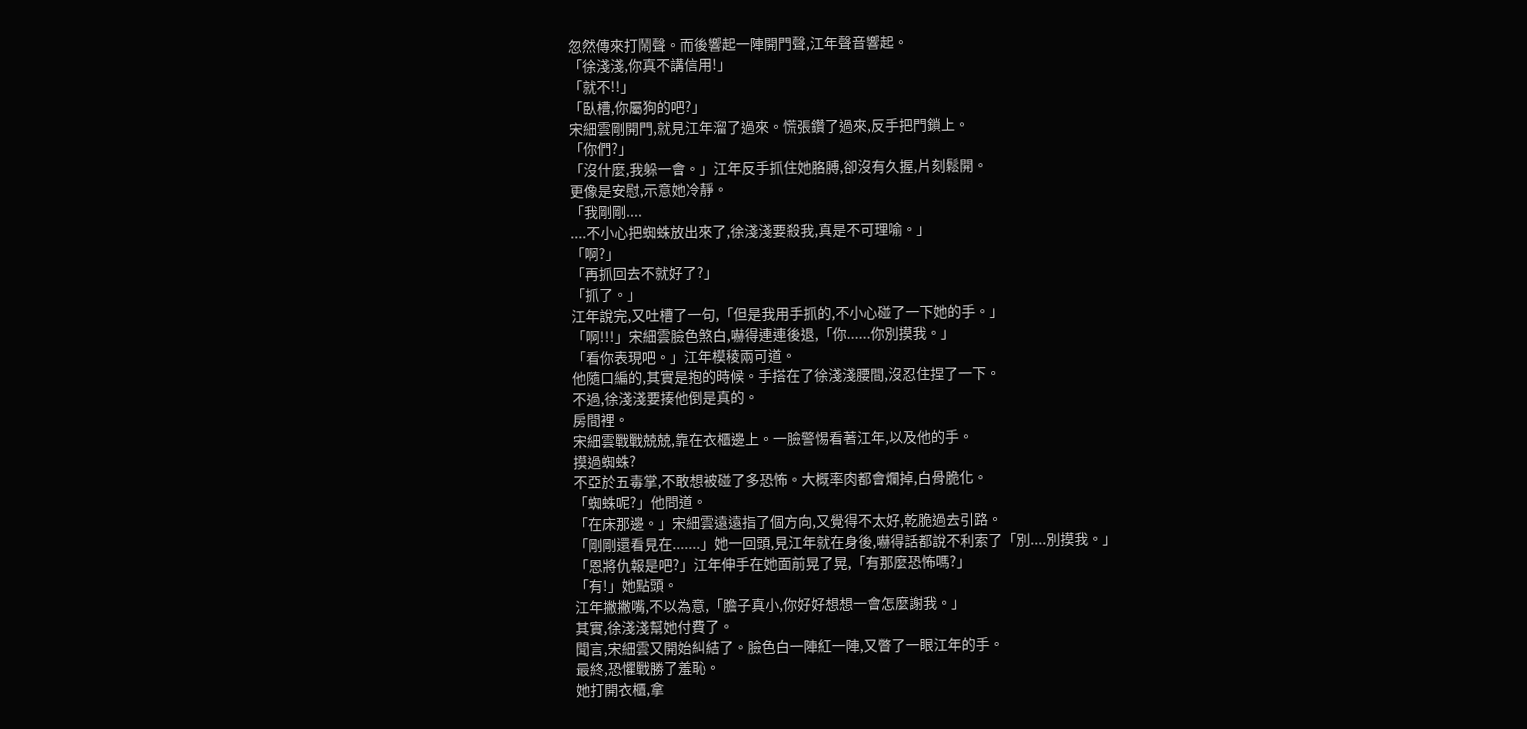忽然傳來打鬧聲。而後響起一陣開門聲,江年聲音響起。
「徐淺淺,你真不講信用!」
「就不!!」
「臥槽,你屬狗的吧?」
宋細雲剛開門,就見江年溜了過來。慌張鑽了過來,反手把門鎖上。
「你們?」
「沒什麼,我躲一會。」江年反手抓住她胳膊,卻沒有久握,片刻鬆開。
更像是安慰,示意她冷靜。
「我剛剛....
....不小心把蜘蛛放出來了,徐淺淺要殺我,真是不可理喻。」
「啊?」
「再抓回去不就好了?」
「抓了。」
江年說完,又吐槽了一句,「但是我用手抓的,不小心碰了一下她的手。」
「啊!!!」宋細雲臉色煞白,嚇得連連後退,「你......你別摸我。」
「看你表現吧。」江年模稜兩可道。
他隨口編的,其實是抱的時候。手搭在了徐淺淺腰間,沒忍住捏了一下。
不過,徐淺淺要揍他倒是真的。
房間裡。
宋細雲戰戰兢兢,靠在衣櫃邊上。一臉警惕看著江年,以及他的手。
摸過蜘蛛?
不亞於五毒掌,不敢想被碰了多恐怖。大概率肉都會爛掉,白骨脆化。
「蜘蛛呢?」他問道。
「在床那邊。」宋細雲遠遠指了個方向,又覺得不太好,乾脆過去引路。
「剛剛還看見在.......」她一回頭,見江年就在身後,嚇得話都說不利索了「別....別摸我。」
「恩將仇報是吧?」江年伸手在她面前晃了晃,「有那麼恐怖嗎?」
「有!」她點頭。
江年撇撇嘴,不以為意,「膽子真小,你好好想想一會怎麼謝我。」
其實,徐淺淺幫她付費了。
聞言,宋細雲又開始糾結了。臉色白一陣紅一陣,又瞥了一眼江年的手。
最終,恐懼戰勝了羞恥。
她打開衣櫃,拿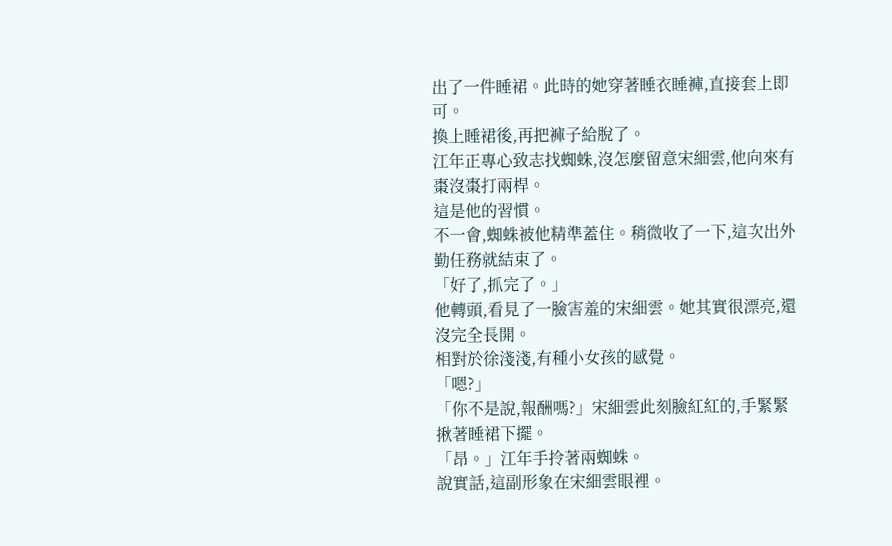出了一件睡裙。此時的她穿著睡衣睡褲,直接套上即可。
換上睡裙後,再把褲子給脫了。
江年正專心致志找蜘蛛,沒怎麼留意宋細雲,他向來有棗沒棗打兩桿。
這是他的習慣。
不一會,蜘蛛被他精準蓋住。稍微收了一下,這次出外勤任務就結束了。
「好了,抓完了。」
他轉頭,看見了一臉害羞的宋細雲。她其實很漂亮,還沒完全長開。
相對於徐淺淺,有種小女孩的感覺。
「嗯?」
「你不是說,報酬嗎?」宋細雲此刻臉紅紅的,手緊緊揪著睡裙下擺。
「昂。」江年手拎著兩蜘蛛。
說實話,這副形象在宋細雲眼裡。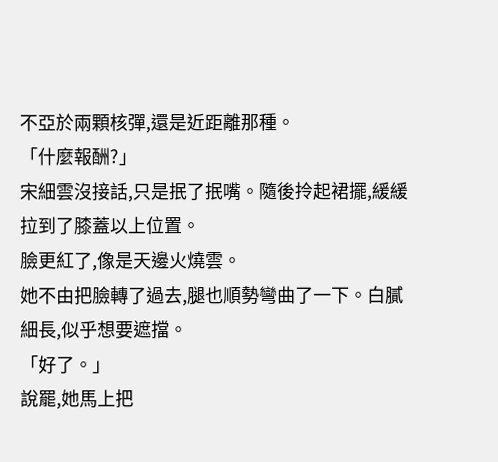不亞於兩顆核彈,還是近距離那種。
「什麼報酬?」
宋細雲沒接話,只是抿了抿嘴。隨後拎起裙擺,緩緩拉到了膝蓋以上位置。
臉更紅了,像是天邊火燒雲。
她不由把臉轉了過去,腿也順勢彎曲了一下。白膩細長,似乎想要遮擋。
「好了。」
說罷,她馬上把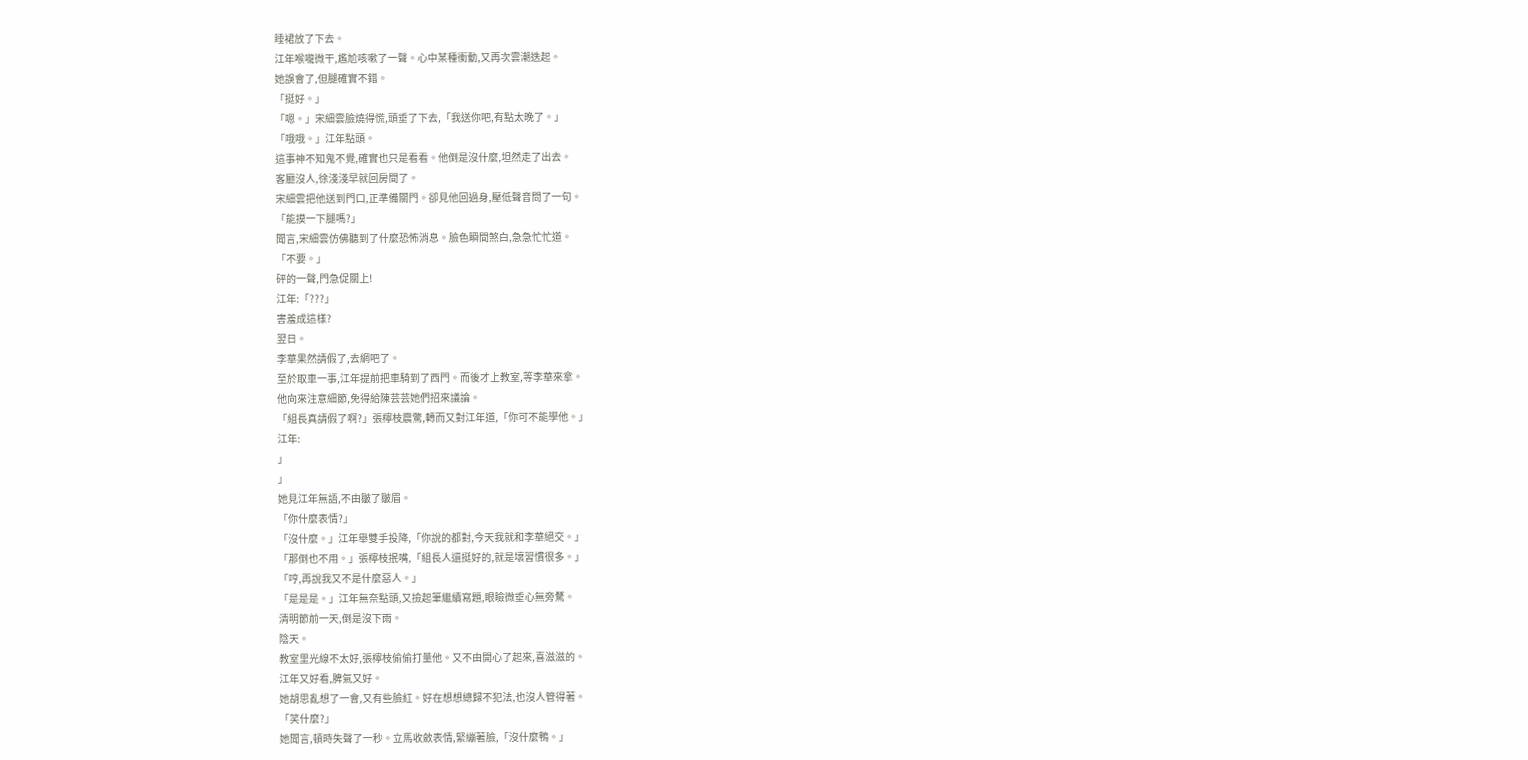睡裙放了下去。
江年喉嚨微干,尷尬咳嗽了一聲。心中某種衝動,又再次雲潮迭起。
她誤會了,但腿確實不錯。
「挺好。」
「嗯。」宋細雲臉燒得慌,頭垂了下去,「我送你吧,有點太晚了。」
「哦哦。」江年點頭。
這事神不知鬼不覺,確實也只是看看。他倒是沒什麼,坦然走了出去。
客廳沒人,徐淺淺早就回房間了。
宋細雲把他送到門口,正準備關門。卻見他回過身,壓低聲音問了一句。
「能摸一下腿嗎?」
聞言,宋細雲仿佛聽到了什麼恐怖消息。臉色瞬間煞白,急急忙忙道。
「不要。」
砰的一聲,門急促關上!
江年:「???」
害羞成這樣?
翌日。
李華果然請假了,去網吧了。
至於取車一事,江年提前把車騎到了西門。而後才上教室,等李華來拿。
他向來注意細節,免得給陳芸芸她們招來議論。
「組長真請假了啊?」張檸枝震驚,轉而又對江年道,「你可不能學他。」
江年:
」
」
她見江年無語,不由皺了皺眉。
「你什麼表情?」
「沒什麼。」江年舉雙手投降,「你說的都對,今天我就和李華絕交。」
「那倒也不用。」張檸枝抿嘴,「組長人還挺好的,就是壞習慣很多。」
「哼,再說我又不是什麼惡人。」
「是是是。」江年無奈點頭,又撿起筆繼續寫題,眼瞼微垂心無旁騖。
清明節前一天,倒是沒下雨。
陰天。
教室里光線不太好,張檸枝偷偷打量他。又不由開心了起來,喜滋滋的。
江年又好看,脾氣又好。
她胡思亂想了一會,又有些臉紅。好在想想總歸不犯法,也沒人管得著。
「笑什麼?」
她聞言,頓時失聲了一秒。立馬收斂表情,緊繃著臉,「沒什麼鴨。」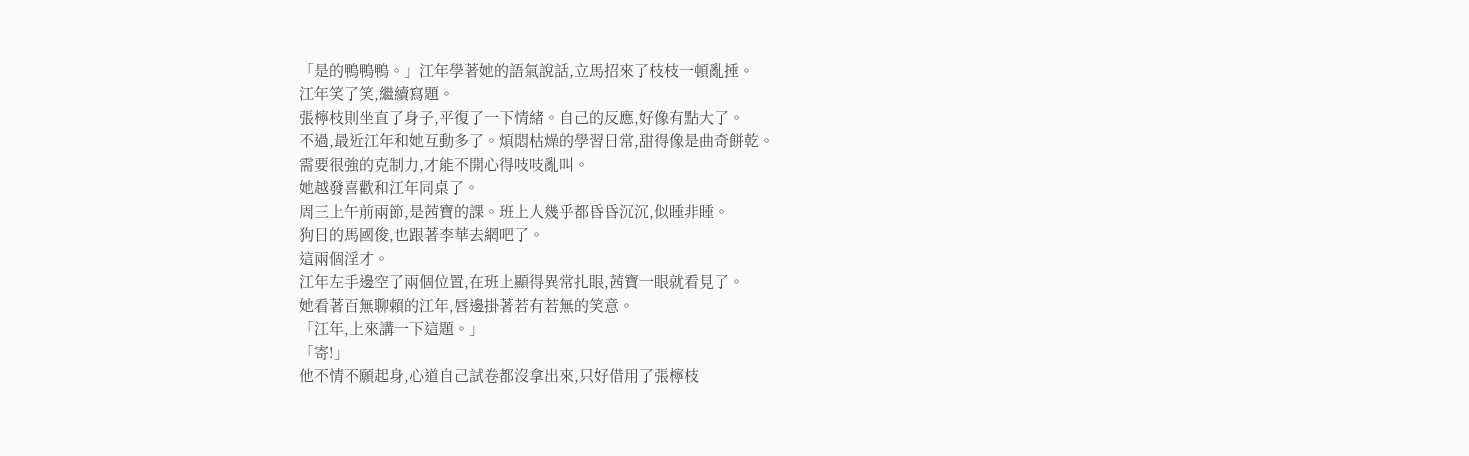「是的鴨鴨鴨。」江年學著她的語氣說話,立馬招來了枝枝一頓亂捶。
江年笑了笑,繼續寫題。
張檸枝則坐直了身子,平復了一下情緒。自己的反應,好像有點大了。
不過,最近江年和她互動多了。煩悶枯燥的學習日常,甜得像是曲奇餅乾。
需要很強的克制力,才能不開心得吱吱亂叫。
她越發喜歡和江年同桌了。
周三上午前兩節,是茜寶的課。班上人幾乎都昏昏沉沉,似睡非睡。
狗日的馬國俊,也跟著李華去網吧了。
這兩個淫才。
江年左手邊空了兩個位置,在班上顯得異常扎眼,茜寶一眼就看見了。
她看著百無聊賴的江年,唇邊掛著若有若無的笑意。
「江年,上來講一下這題。」
「寄!」
他不情不願起身,心道自己試卷都沒拿出來,只好借用了張檸枝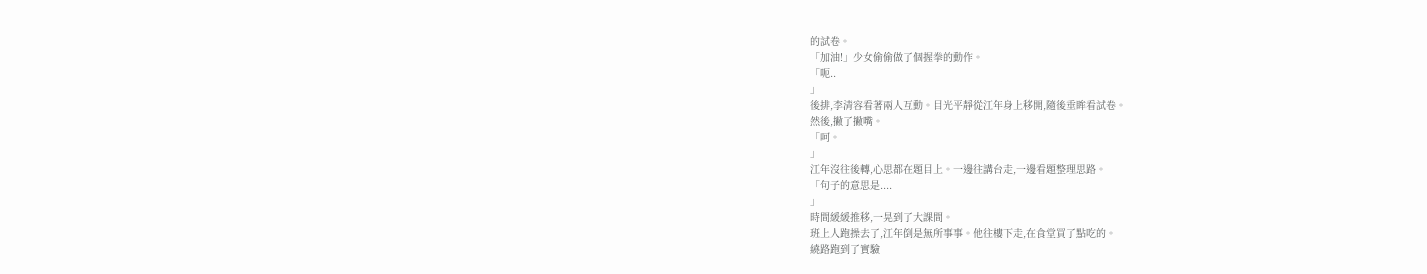的試卷。
「加油!」少女偷偷做了個握拳的動作。
「呃..
」
後排,李清容看著兩人互動。目光平靜從江年身上移開,隨後垂眸看試卷。
然後,撇了撇嘴。
「呵。
」
江年沒往後轉,心思都在題目上。一邊往講台走,一邊看題整理思路。
「句子的意思是....
」
時間緩緩推移,一晃到了大課間。
班上人跑操去了,江年倒是無所事事。他往樓下走,在食堂買了點吃的。
繞路跑到了實驗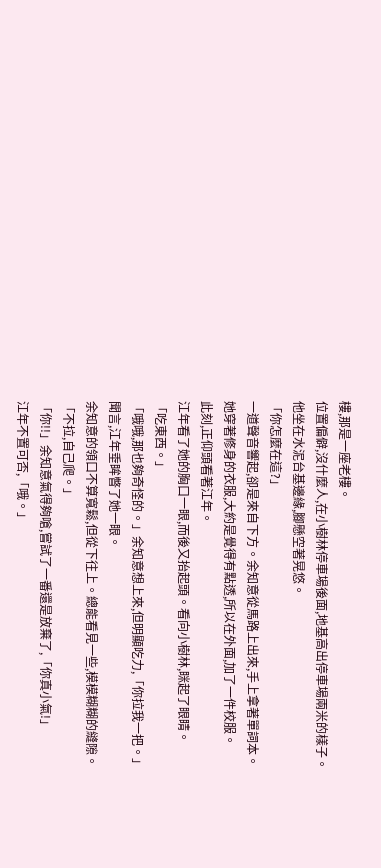樓,那是一座老樓。
位置偏僻,沒什麼人,在小樹林停車場後面,地基高出停車場兩米的樣子。
他坐在水泥台基邊緣,腳懸空著晃悠。
「你怎麼在這?」
一道聲音響起,卻是來自下方。余知意從馬路上出來,手上拿著單詞本。
她穿著修身的衣服,大約是覺得有點透,所以在外面,加了一件校服。
此刻,正仰頭看著江年。
江年看了她的胸口一眼,而後又抬起頭。看向小樹林,眯起了眼睛。
「吃東西。」
「哦哦,那也夠奇怪的。」余知意想上來,但明顯吃力,「你拉我一把。」
聞言,江年垂眸瞥了她一眼。
余知意的領口不算寬鬆,但從下往上。總能看見一些,模模糊糊的縫隙。
「不拉,自己爬。」
「你!!」余知意氣得夠嗆,嘗試了一番還是放棄了,「你真小氣!」
江年不置可否,「哦。」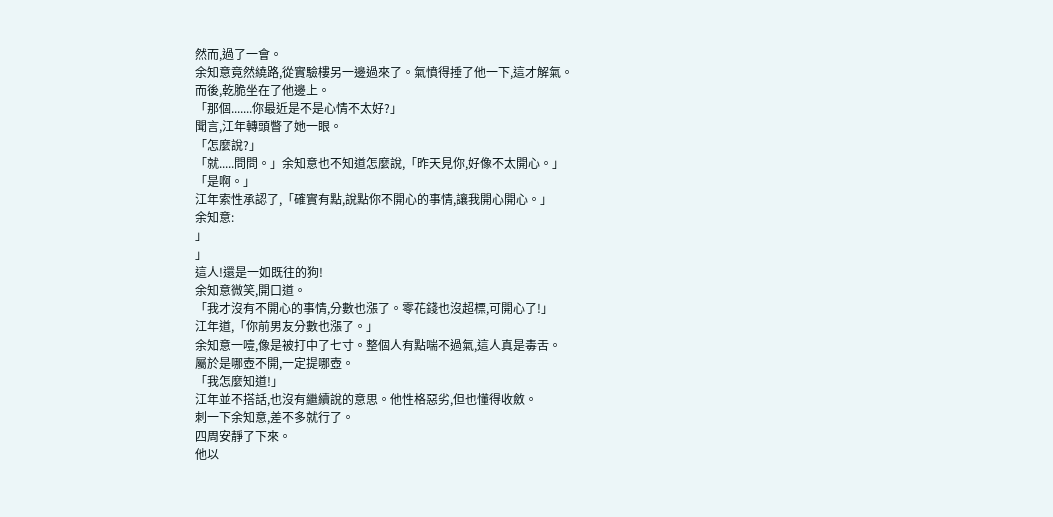然而,過了一會。
余知意竟然繞路,從實驗樓另一邊過來了。氣憤得捶了他一下,這才解氣。
而後,乾脆坐在了他邊上。
「那個.......你最近是不是心情不太好?」
聞言,江年轉頭瞥了她一眼。
「怎麼說?」
「就.....問問。」余知意也不知道怎麼說,「昨天見你,好像不太開心。」
「是啊。」
江年索性承認了,「確實有點,說點你不開心的事情,讓我開心開心。」
余知意:
」
」
這人!還是一如既往的狗!
余知意微笑,開口道。
「我才沒有不開心的事情,分數也漲了。零花錢也沒超標,可開心了!」
江年道,「你前男友分數也漲了。」
余知意一噎,像是被打中了七寸。整個人有點喘不過氣,這人真是毒舌。
屬於是哪壺不開,一定提哪壺。
「我怎麼知道!」
江年並不搭話,也沒有繼續說的意思。他性格惡劣,但也懂得收斂。
刺一下余知意,差不多就行了。
四周安靜了下來。
他以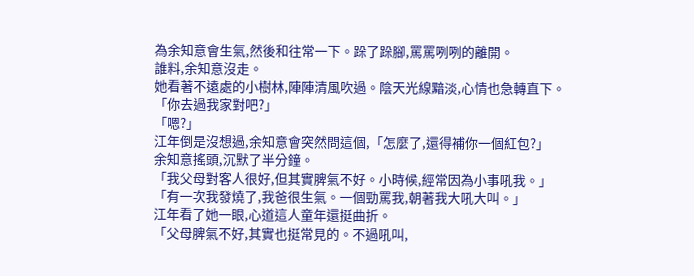為余知意會生氣,然後和往常一下。跺了跺腳,罵罵咧咧的離開。
誰料,余知意沒走。
她看著不遠處的小樹林,陣陣清風吹過。陰天光線黯淡,心情也急轉直下。
「你去過我家對吧?」
「嗯?」
江年倒是沒想過,余知意會突然問這個,「怎麼了,還得補你一個紅包?」
余知意搖頭,沉默了半分鐘。
「我父母對客人很好,但其實脾氣不好。小時候,經常因為小事吼我。」
「有一次我發燒了,我爸很生氣。一個勁罵我,朝著我大吼大叫。」
江年看了她一眼,心道這人童年還挺曲折。
「父母脾氣不好,其實也挺常見的。不過吼叫,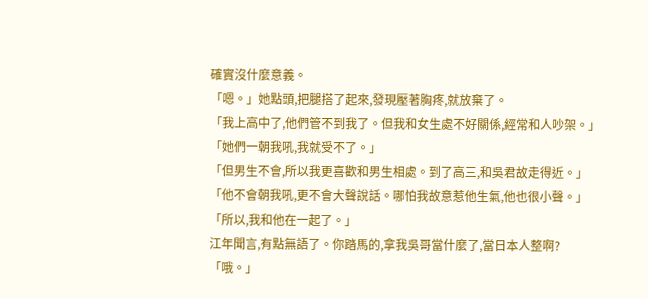確實沒什麼意義。
「嗯。」她點頭,把腿搭了起來,發現壓著胸疼,就放棄了。
「我上高中了,他們管不到我了。但我和女生處不好關係,經常和人吵架。」
「她們一朝我吼,我就受不了。」
「但男生不會,所以我更喜歡和男生相處。到了高三,和吳君故走得近。」
「他不會朝我吼,更不會大聲說話。哪怕我故意惹他生氣,他也很小聲。」
「所以,我和他在一起了。」
江年聞言,有點無語了。你踏馬的,拿我吳哥當什麼了,當日本人整啊?
「哦。」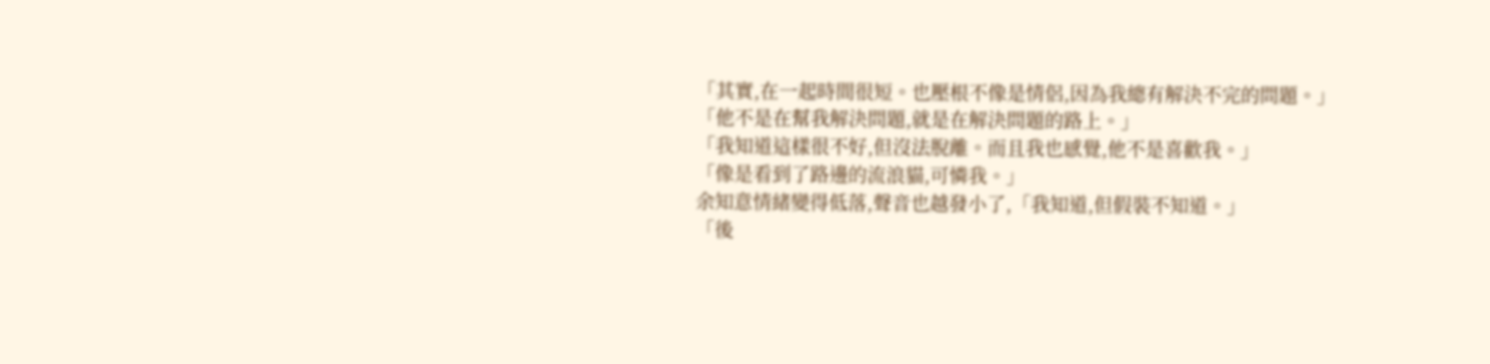「其實,在一起時間很短。也壓根不像是情侶,因為我總有解決不完的問題。」
「他不是在幫我解決問題,就是在解決問題的路上。」
「我知道這樣很不好,但沒法脫離。而且我也感覺,他不是喜歡我。」
「像是看到了路邊的流浪貓,可憐我。」
余知意情緒變得低落,聲音也越發小了,「我知道,但假裝不知道。」
「後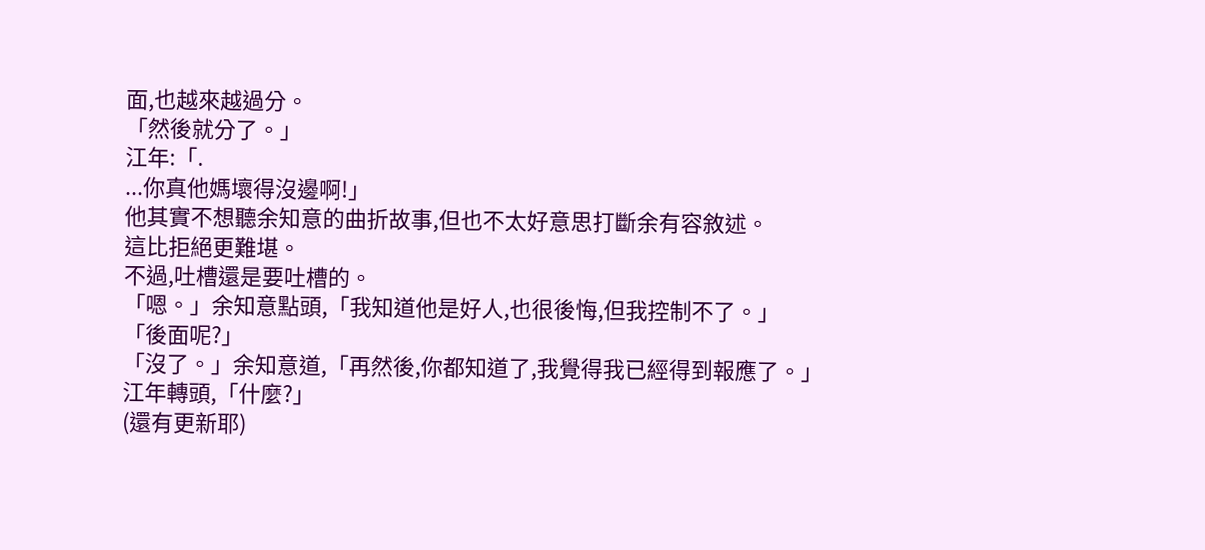面,也越來越過分。
「然後就分了。」
江年:「.
...你真他媽壞得沒邊啊!」
他其實不想聽余知意的曲折故事,但也不太好意思打斷余有容敘述。
這比拒絕更難堪。
不過,吐槽還是要吐槽的。
「嗯。」余知意點頭,「我知道他是好人,也很後悔,但我控制不了。」
「後面呢?」
「沒了。」余知意道,「再然後,你都知道了,我覺得我已經得到報應了。」
江年轉頭,「什麼?」
(還有更新耶)